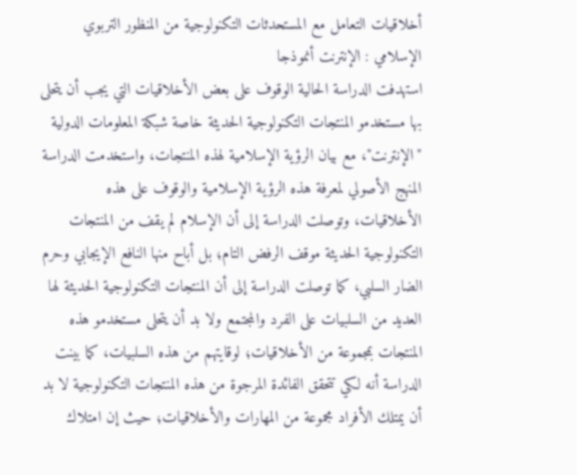أخلاقيات التعامل مع المستحدثات التكنولوجية من المنظور التربوي الإسلامي : الإنترنت أنموذجا
استهدفت الدراسة الحالية الوقوف على بعض الأخلاقيات التي يجب أن يتحلى بها مستخدمو المنتجات التكنولوجية الحديثة خاصة شبكة المعلومات الدولية "الإنترنت"، مع بيان الرؤية الإسلامية لهذه المنتجات، واستخدمت الدراسة المنهج الأصولي لمعرفة هذه الرؤية الإسلامية والوقوف على هذه الأخلاقيات، وتوصلت الدراسة إلى أن الإسلام لم يقف من المنتجات التكنولوجية الحديثة موقف الرفض التام؛ بل أباح منها النافع الإيجابي وحرم الضار السلبي، كما توصلت الدراسة إلى أن المنتجات التكنولوجية الحديثة لها العديد من السلبيات على الفرد والمجتمع ولا بد أن يتحلى مستخدمو هذه المنتجات بمجموعة من الأخلاقيات؛ لوقايتهم من هذه السلبيات، كما بينت الدراسة أنه لكي تتحقق الفائدة المرجوة من هذه المنتجات التكنولوجية لا بد أن يمتلك الأفراد مجموعة من المهارات والأخلاقيات؛ حيث إن امتلاك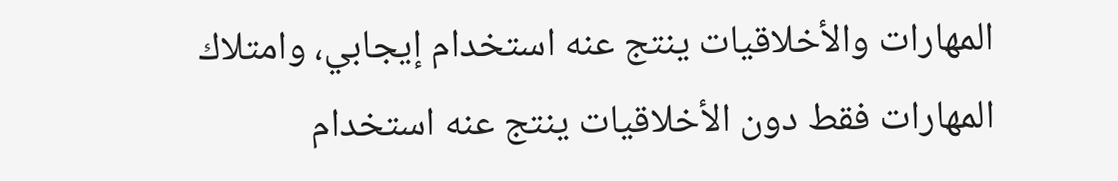المهارات والأخلاقيات ينتج عنه استخدام إيجابي، وامتلاك المهارات فقط دون الأخلاقيات ينتج عنه استخدام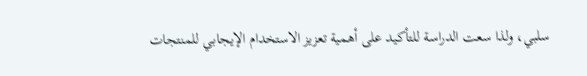سلبي، ولذا سعت الدراسة للتأكيد على أهمية تعزيز الاستخدام الإيجابي للمنتجات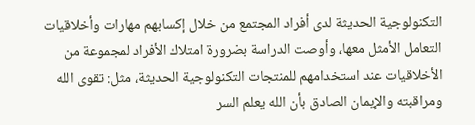التكنولوجية الحديثة لدى أفراد المجتمع من خلال إكسابهم مهارات وأخلاقيات التعامل الأمثل معها، وأوصت الدراسة بضرورة امتلاك الأفراد لمجموعة من الأخلاقيات عند استخدامهم للمنتجات التكنولوجية الحديثة، مثل: تقوى الله ومراقبته والإيمان الصادق بأن الله يعلم السر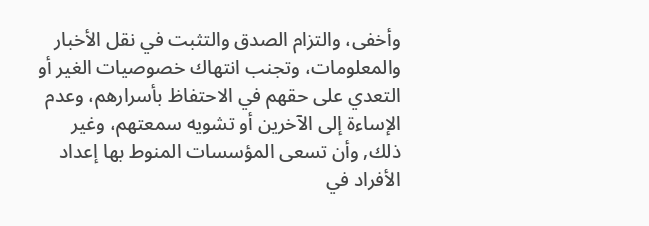وأخفى، والتزام الصدق والتثبت في نقل الأخبار والمعلومات، وتجنب انتهاك خصوصيات الغير أو التعدي على حقهم في الاحتفاظ بأسرارهم، وعدم الإساءة إلى الآخرين أو تشويه سمعتهم، وغير ذلك, وأن تسعى المؤسسات المنوط بها إعداد الأفراد في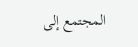المجتمع إلى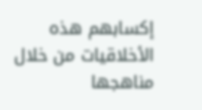إكسابهم هذه الأخلاقيات من خلال مناهجها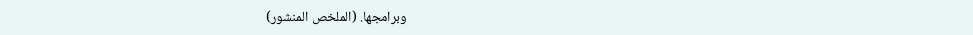وبرامجها. (الملخص المنشور)